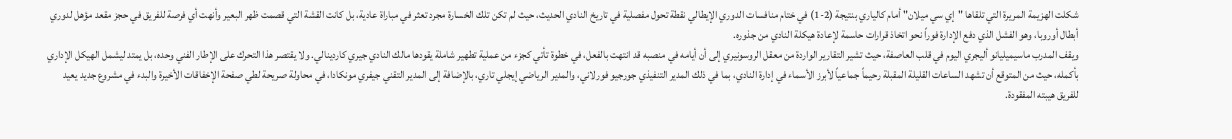شكلت الهزيمة المريرة التي تلقاها "إي سي ميلان" أمام كالياري بنتيجة (2-1) في ختام منافسات الدوري الإيطالي نقطة تحول مفصلية في تاريخ النادي الحديث، حيث لم تكن تلك الخسارة مجرد تعثر في مباراة عادية، بل كانت القشة التي قصمت ظهر البعير وأنهت أي فرصة للفريق في حجز مقعد مؤهل لدوري أبطال أوروبا، وهو الفشل الذي دفع الإدارة فوراً نحو اتخاذ قرارات حاسمة لإعادة هيكلة النادي من جذوره.
ويقف المدرب ماسيميليانو أليجري اليوم في قلب العاصفة، حيث تشير التقارير الواردة من معقل الروسونيري إلى أن أيامه في منصبه قد انتهت بالفعل، في خطوة تأتي كجزء من عملية تطهير شاملة يقودها مالك النادي جيري كاردينالي. ولا يقتصر هذا التحرك على الإطار الفني وحده، بل يمتد ليشمل الهيكل الإداري بأكمله، حيث من المتوقع أن تشهد الساعات القليلة المقبلة رحيماً جماعياً لأبرز الأسماء في إدارة النادي، بما في ذلك المدير التنفيذي جورجيو فورلاني، والمدير الرياضي إيجلي تاري، بالإضافة إلى المدير التقني جيفري مونكادا، في محاولة صريحة لطي صفحة الإخفاقات الأخيرة والبدء في مشروع جديد يعيد للفريق هيبته المفقودة.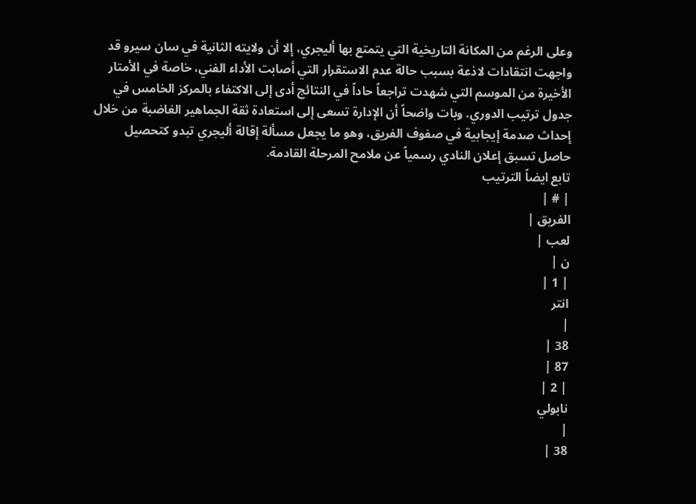وعلى الرغم من المكانة التاريخية التي يتمتع بها أليجري، إلا أن ولايته الثانية في سان سيرو قد واجهت انتقادات لاذعة بسبب حالة عدم الاستقرار التي أصابت الأداء الفني، خاصة في الأمتار الأخيرة من الموسم التي شهدت تراجعاً حاداً في النتائج أدى إلى الاكتفاء بالمركز الخامس في جدول ترتيب الدوري. وبات واضحاً أن الإدارة تسعى إلى استعادة ثقة الجماهير الغاضبة من خلال إحداث صدمة إيجابية في صفوف الفريق، وهو ما يجعل مسألة إقالة أليجري تبدو كتحصيل حاصل تسبق إعلان النادي رسمياً عن ملامح المرحلة القادمة.
تابع ايضاً الترتيب
| # |
الفريق |
لعب |
ن |
| 1 |
انتر
|
38 |
87 |
| 2 |
نابولي
|
38 |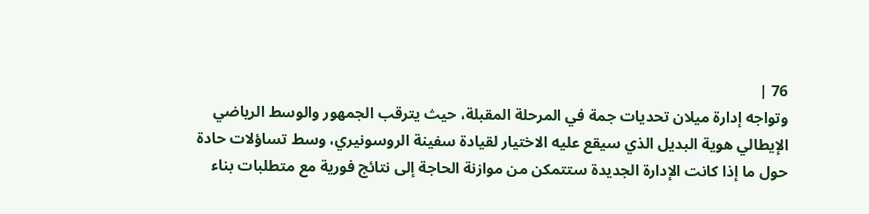76 |
وتواجه إدارة ميلان تحديات جمة في المرحلة المقبلة، حيث يترقب الجمهور والوسط الرياضي الإيطالي هوية البديل الذي سيقع عليه الاختيار لقيادة سفينة الروسونيري، وسط تساؤلات حادة حول ما إذا كانت الإدارة الجديدة ستتمكن من موازنة الحاجة إلى نتائج فورية مع متطلبات بناء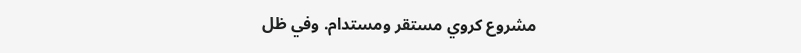مشروع كروي مستقر ومستدام. وفي ظل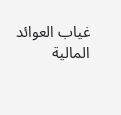غياب العوائد المالية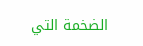الضخمة التي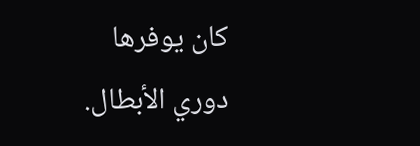كان يوفرها دوري الأبطال.